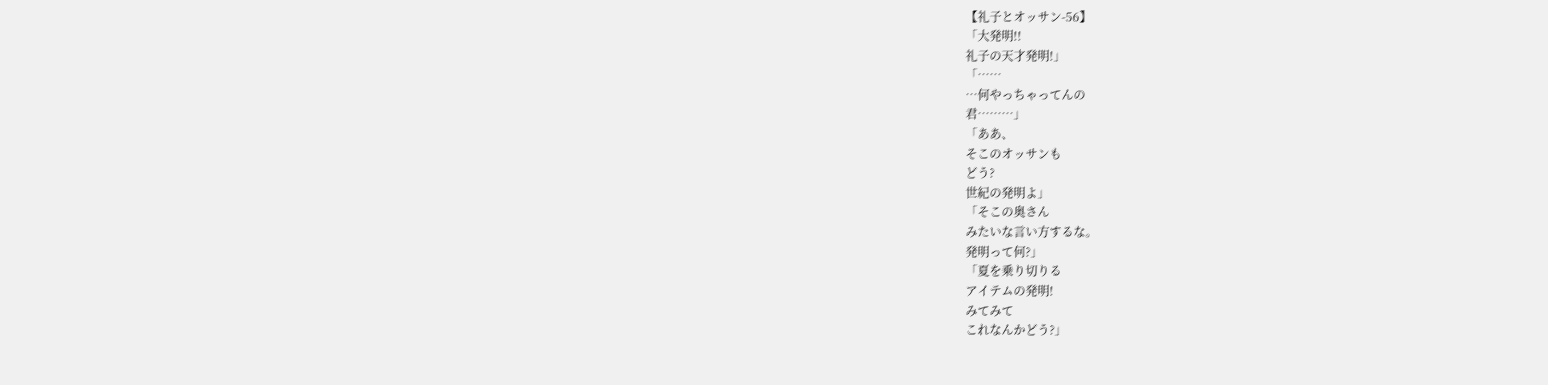【礼子とオッサン-56】
「大発明!!
礼子の天才発明!」
「……
…何やっちゃってんの
君………」
「ああ、
そこのオッサンも
どう?
世紀の発明よ」
「そこの奥さん
みたいな言い方するな。
発明って何?」
「夏を乗り切りる
アイテムの発明!
みてみて
これなんかどう?」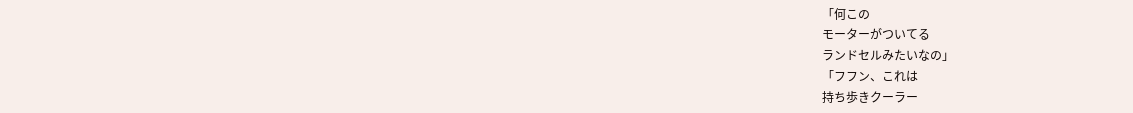「何この
モーターがついてる
ランドセルみたいなの」
「フフン、これは
持ち歩きクーラー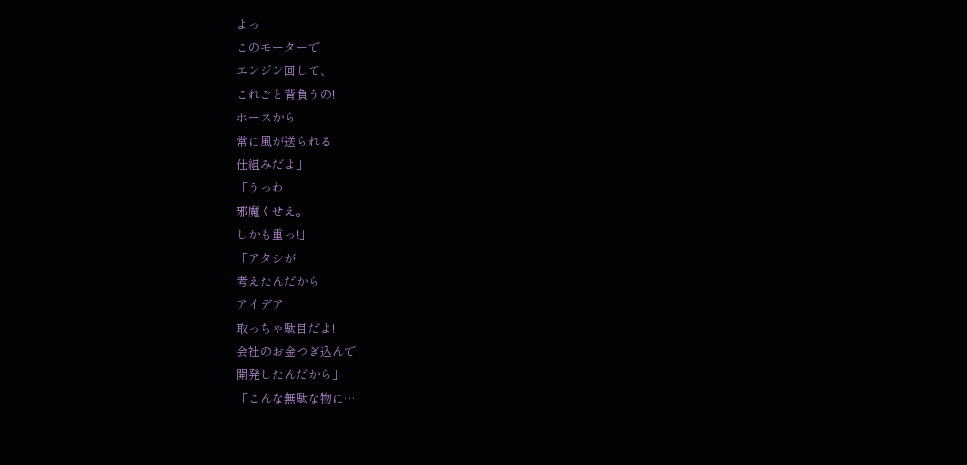よっ
このモーターで
エンジン回して、
これごと背負うの!
ホースから
常に風が送られる
仕組みだよ」
「うっわ
邪魔くせえ。
しかも重っ!」
「アタシが
考えたんだから
アイデア
取っちゃ駄目だよ!
会社のお金つぎ込んで
開発したんだから」
「こんな無駄な物に…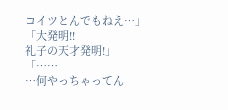コイツとんでもねえ…」
「大発明!!
礼子の天才発明!」
「……
…何やっちゃってん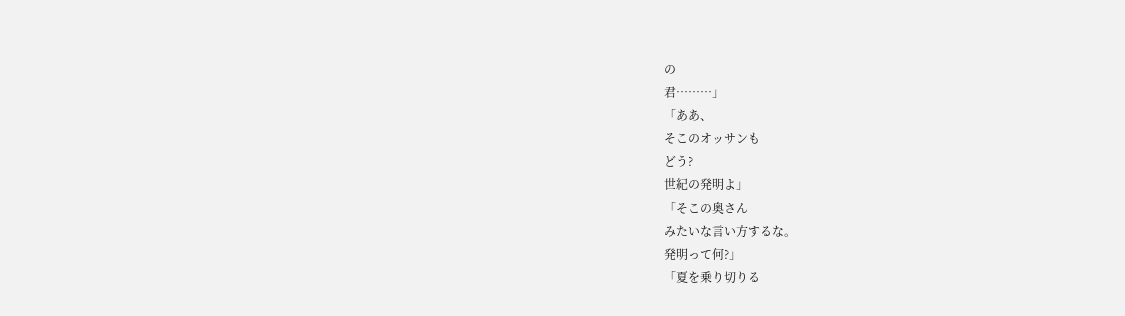の
君………」
「ああ、
そこのオッサンも
どう?
世紀の発明よ」
「そこの奥さん
みたいな言い方するな。
発明って何?」
「夏を乗り切りる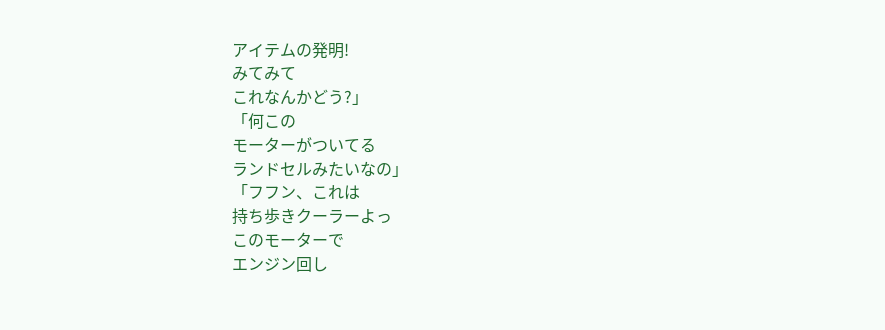アイテムの発明!
みてみて
これなんかどう?」
「何この
モーターがついてる
ランドセルみたいなの」
「フフン、これは
持ち歩きクーラーよっ
このモーターで
エンジン回し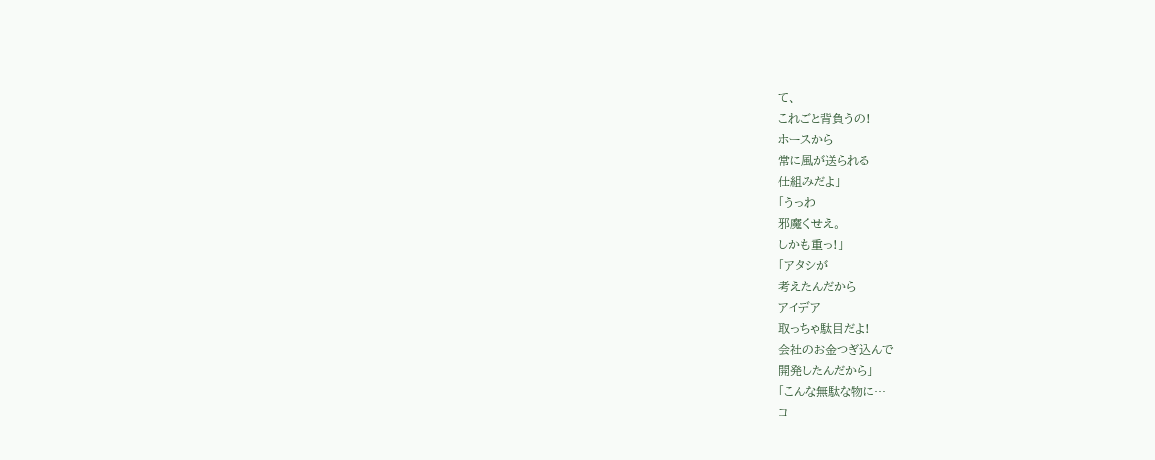て、
これごと背負うの!
ホースから
常に風が送られる
仕組みだよ」
「うっわ
邪魔くせえ。
しかも重っ!」
「アタシが
考えたんだから
アイデア
取っちゃ駄目だよ!
会社のお金つぎ込んで
開発したんだから」
「こんな無駄な物に…
コ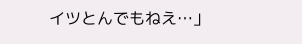イツとんでもねえ…」